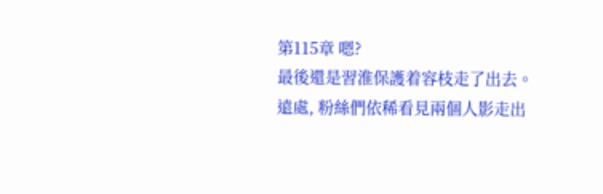第115章 嗯?
最後還是習淮保護着容枝走了出去。
遠處, 粉絲們依稀看見兩個人影走出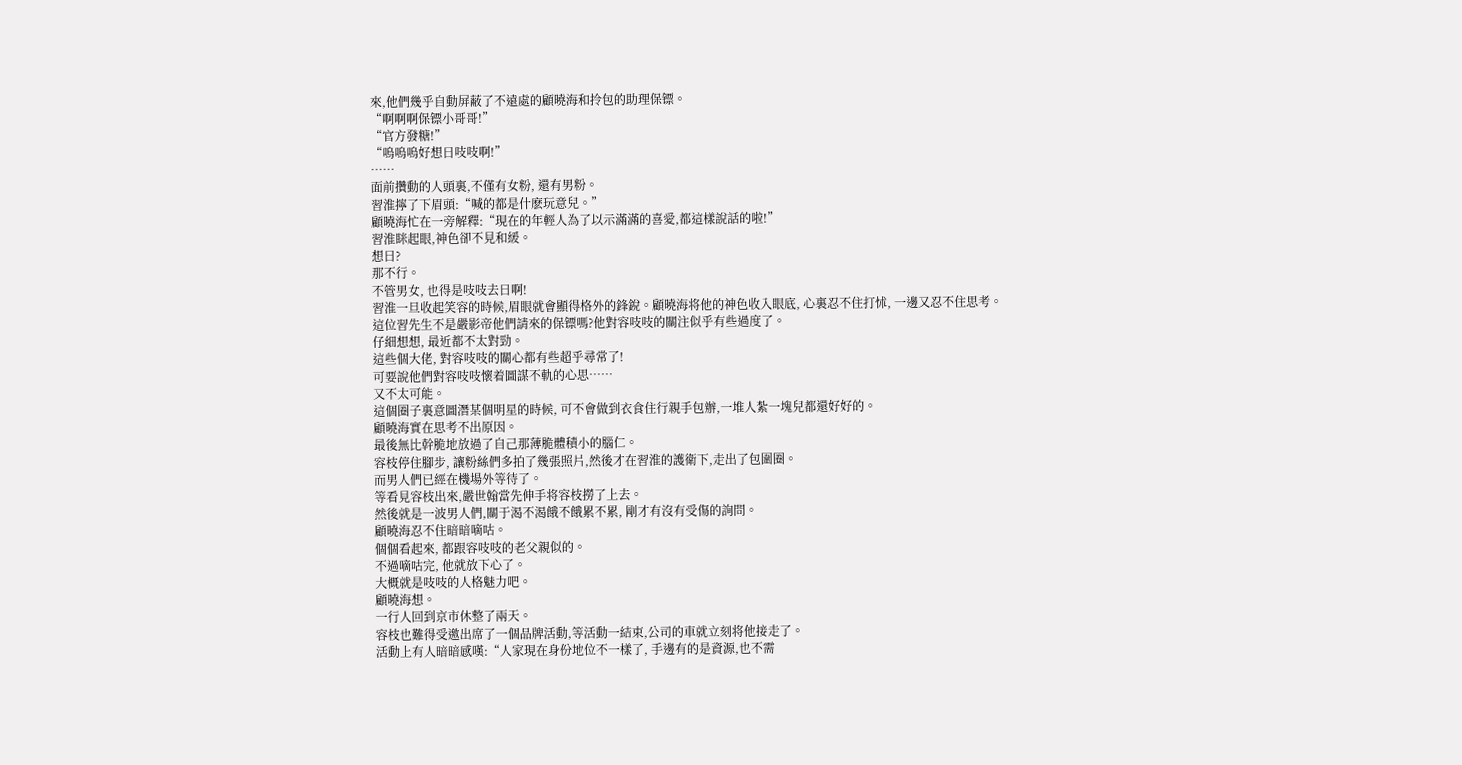來,他們幾乎自動屏蔽了不遠處的顧曉海和拎包的助理保镖。
“啊啊啊保镖小哥哥!”
“官方發糖!”
“嗚嗚嗚好想日吱吱啊!”
……
面前攢動的人頭裏,不僅有女粉, 還有男粉。
習淮擰了下眉頭:“喊的都是什麽玩意兒。”
顧曉海忙在一旁解釋:“現在的年輕人為了以示滿滿的喜愛,都這樣說話的啦!”
習淮眯起眼,神色卻不見和緩。
想日?
那不行。
不管男女, 也得是吱吱去日啊!
習淮一旦收起笑容的時候,眉眼就會顯得格外的鋒銳。顧曉海将他的神色收入眼底, 心裏忍不住打怵, 一邊又忍不住思考。
這位習先生不是嚴影帝他們請來的保镖嗎?他對容吱吱的關注似乎有些過度了。
仔細想想, 最近都不太對勁。
這些個大佬, 對容吱吱的關心都有些超乎尋常了!
可要說他們對容吱吱懷着圖謀不軌的心思……
又不太可能。
這個圈子裏意圖潛某個明星的時候, 可不會做到衣食住行親手包辦,一堆人紮一塊兒都還好好的。
顧曉海實在思考不出原因。
最後無比幹脆地放過了自己那薄脆體積小的腦仁。
容枝停住腳步, 讓粉絲們多拍了幾張照片,然後才在習淮的護衛下,走出了包圍圈。
而男人們已經在機場外等待了。
等看見容枝出來,嚴世翰當先伸手将容枝撈了上去。
然後就是一波男人們,關于渴不渴餓不餓累不累, 剛才有沒有受傷的詢問。
顧曉海忍不住暗暗嘀咕。
個個看起來, 都跟容吱吱的老父親似的。
不過嘀咕完, 他就放下心了。
大概就是吱吱的人格魅力吧。
顧曉海想。
一行人回到京市休整了兩天。
容枝也難得受邀出席了一個品牌活動,等活動一結束,公司的車就立刻将他接走了。
活動上有人暗暗感嘆:“人家現在身份地位不一樣了, 手邊有的是資源,也不需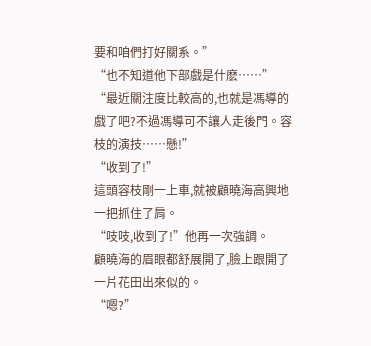要和咱們打好關系。”
“也不知道他下部戲是什麽……”
“最近關注度比較高的,也就是馮導的戲了吧?不過馮導可不讓人走後門。容枝的演技……懸!”
“收到了!”
這頭容枝剛一上車,就被顧曉海高興地一把抓住了肩。
“吱吱,收到了!”他再一次強調。
顧曉海的眉眼都舒展開了,臉上跟開了一片花田出來似的。
“嗯?”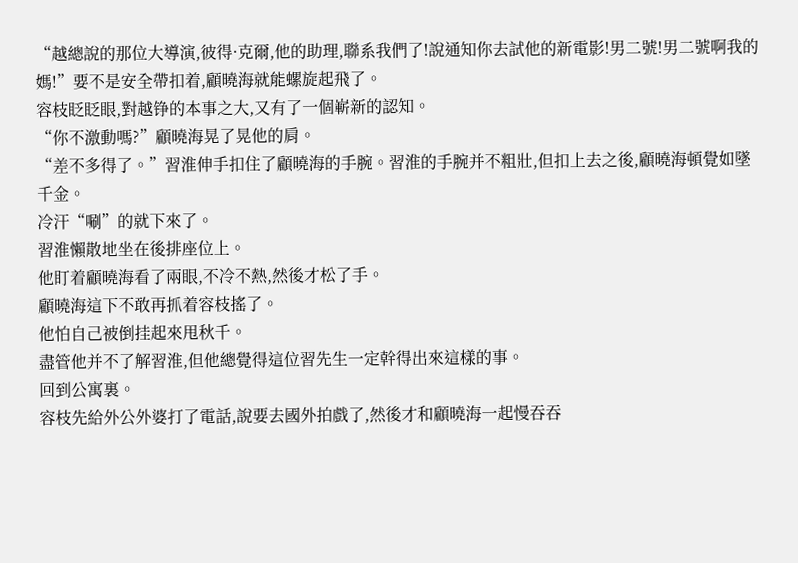“越總說的那位大導演,彼得·克爾,他的助理,聯系我們了!說通知你去試他的新電影!男二號!男二號啊我的媽!”要不是安全帶扣着,顧曉海就能螺旋起飛了。
容枝眨眨眼,對越铮的本事之大,又有了一個嶄新的認知。
“你不激動嗎?”顧曉海晃了晃他的肩。
“差不多得了。”習淮伸手扣住了顧曉海的手腕。習淮的手腕并不粗壯,但扣上去之後,顧曉海頓覺如墜千金。
冷汗“唰”的就下來了。
習淮懶散地坐在後排座位上。
他盯着顧曉海看了兩眼,不冷不熱,然後才松了手。
顧曉海這下不敢再抓着容枝搖了。
他怕自己被倒挂起來甩秋千。
盡管他并不了解習淮,但他總覺得這位習先生一定幹得出來這樣的事。
回到公寓裏。
容枝先給外公外婆打了電話,說要去國外拍戲了,然後才和顧曉海一起慢吞吞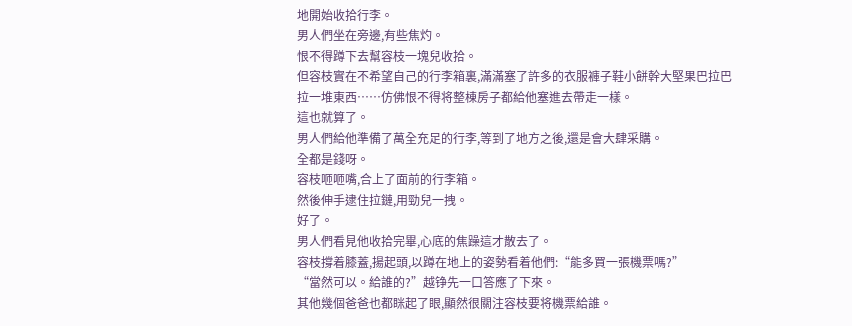地開始收拾行李。
男人們坐在旁邊,有些焦灼。
恨不得蹲下去幫容枝一塊兒收拾。
但容枝實在不希望自己的行李箱裏,滿滿塞了許多的衣服褲子鞋小餅幹大堅果巴拉巴拉一堆東西……仿佛恨不得将整棟房子都給他塞進去帶走一樣。
這也就算了。
男人們給他準備了萬全充足的行李,等到了地方之後,還是會大肆采購。
全都是錢呀。
容枝咂咂嘴,合上了面前的行李箱。
然後伸手逮住拉鏈,用勁兒一拽。
好了。
男人們看見他收拾完畢,心底的焦躁這才散去了。
容枝撐着膝蓋,揚起頭,以蹲在地上的姿勢看着他們:“能多買一張機票嗎?”
“當然可以。給誰的?”越铮先一口答應了下來。
其他幾個爸爸也都眯起了眼,顯然很關注容枝要将機票給誰。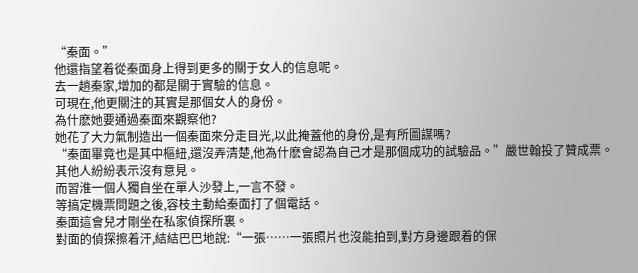“秦面。”
他還指望着從秦面身上得到更多的關于女人的信息呢。
去一趟秦家,增加的都是關于實驗的信息。
可現在,他更關注的其實是那個女人的身份。
為什麽她要通過秦面來觀察他?
她花了大力氣制造出一個秦面來分走目光,以此掩蓋他的身份,是有所圖謀嗎?
“秦面畢竟也是其中樞紐,還沒弄清楚,他為什麽會認為自己才是那個成功的試驗品。”嚴世翰投了贊成票。
其他人紛紛表示沒有意見。
而習淮一個人獨自坐在單人沙發上,一言不發。
等搞定機票問題之後,容枝主動給秦面打了個電話。
秦面這會兒才剛坐在私家偵探所裏。
對面的偵探擦着汗,結結巴巴地說:“一張……一張照片也沒能拍到,對方身邊跟着的保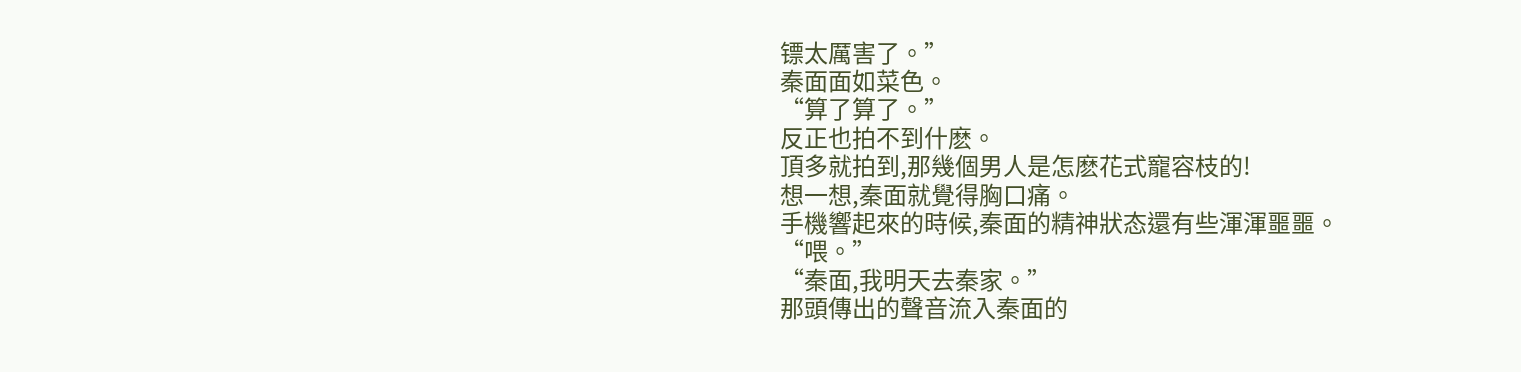镖太厲害了。”
秦面面如菜色。
“算了算了。”
反正也拍不到什麽。
頂多就拍到,那幾個男人是怎麽花式寵容枝的!
想一想,秦面就覺得胸口痛。
手機響起來的時候,秦面的精神狀态還有些渾渾噩噩。
“喂。”
“秦面,我明天去秦家。”
那頭傳出的聲音流入秦面的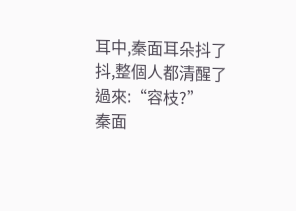耳中,秦面耳朵抖了抖,整個人都清醒了過來:“容枝?”
秦面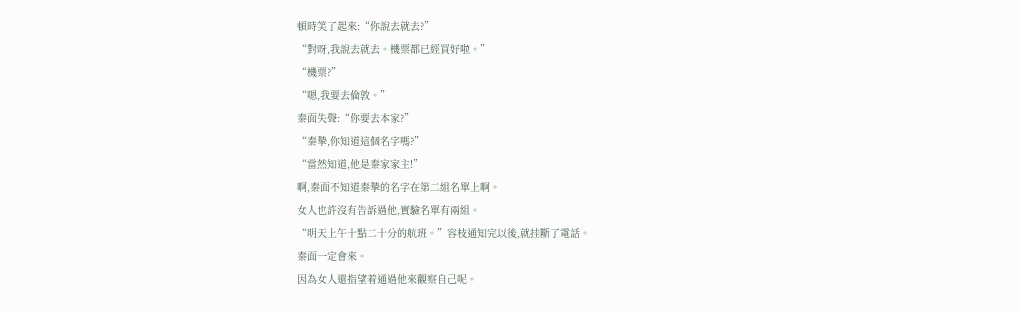頓時笑了起來:“你說去就去?”
“對呀,我說去就去。機票都已經買好啦。”
“機票?”
“嗯,我要去倫敦。”
秦面失聲:“你要去本家?”
“秦摯,你知道這個名字嗎?”
“當然知道,他是秦家家主!”
啊,秦面不知道秦摯的名字在第二組名單上啊。
女人也許沒有告訴過他,實驗名單有兩組。
“明天上午十點二十分的航班。”容枝通知完以後,就挂斷了電話。
秦面一定會來。
因為女人還指望着通過他來觀察自己呢。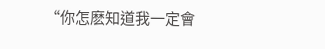“你怎麽知道我一定會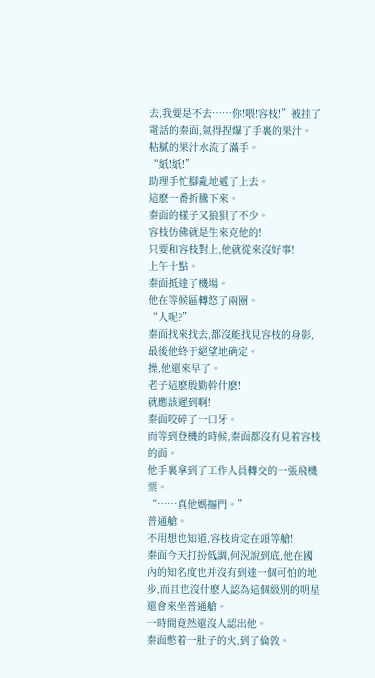去,我要是不去……你!喂!容枝!”被挂了電話的秦面,氣得捏爆了手裏的果汁。
粘膩的果汁水流了滿手。
“紙!紙!”
助理手忙腳亂地遞了上去。
這麽一番折騰下來。
秦面的樣子又狼狽了不少。
容枝仿佛就是生來克他的!
只要和容枝對上,他就從來沒好事!
上午十點。
秦面抵達了機場。
他在等候區轉悠了兩圈。
“人呢?”
秦面找來找去,都沒能找見容枝的身影,最後他終于絕望地确定。
操,他還來早了。
老子這麽殷勤幹什麽!
就應該遲到啊!
秦面咬碎了一口牙。
而等到登機的時候,秦面都沒有見着容枝的面。
他手裏拿到了工作人員轉交的一張飛機票。
“……真他媽摳門。”
普通艙。
不用想也知道,容枝肯定在頭等艙!
秦面今天打扮低調,何況說到底,他在國內的知名度也并沒有到達一個可怕的地步,而且也沒什麽人認為這個級別的明星還會來坐普通艙。
一時間竟然還沒人認出他。
秦面憋着一肚子的火,到了倫敦。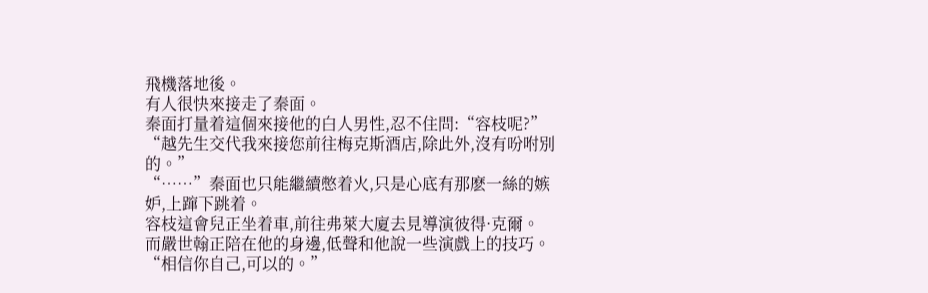飛機落地後。
有人很快來接走了秦面。
秦面打量着這個來接他的白人男性,忍不住問:“容枝呢?”
“越先生交代我來接您前往梅克斯酒店,除此外,沒有吩咐別的。”
“……”秦面也只能繼續憋着火,只是心底有那麽一絲的嫉妒,上蹿下跳着。
容枝這會兒正坐着車,前往弗萊大廈去見導演彼得·克爾。
而嚴世翰正陪在他的身邊,低聲和他說一些演戲上的技巧。
“相信你自己,可以的。”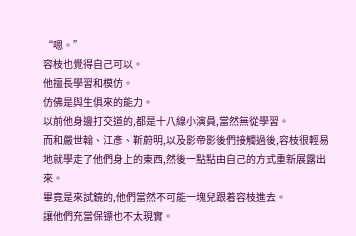“嗯。”
容枝也覺得自己可以。
他擅長學習和模仿。
仿佛是與生俱來的能力。
以前他身邊打交道的,都是十八線小演員,當然無從學習。
而和嚴世翰、江彥、靳蔚明,以及影帝影後們接觸過後,容枝很輕易地就學走了他們身上的東西,然後一點點由自己的方式重新展露出來。
畢竟是來試鏡的,他們當然不可能一塊兒跟着容枝進去。
讓他們充當保镖也不太現實。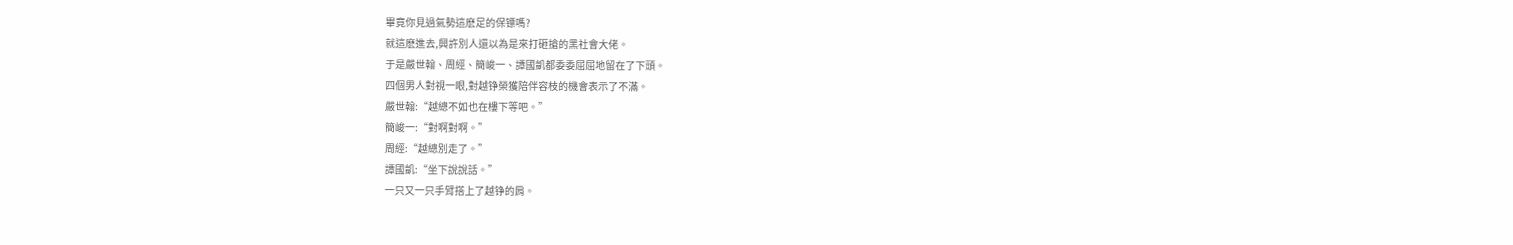畢竟你見過氣勢這麽足的保镖嗎?
就這麽進去,興許別人還以為是來打砸搶的黑社會大佬。
于是嚴世翰、周經、簡峻一、譚國凱都委委屈屈地留在了下頭。
四個男人對視一眼,對越铮榮獲陪伴容枝的機會表示了不滿。
嚴世翰:“越總不如也在樓下等吧。”
簡峻一:“對啊對啊。”
周經:“越總別走了。”
譚國凱:“坐下說說話。”
一只又一只手臂搭上了越铮的肩。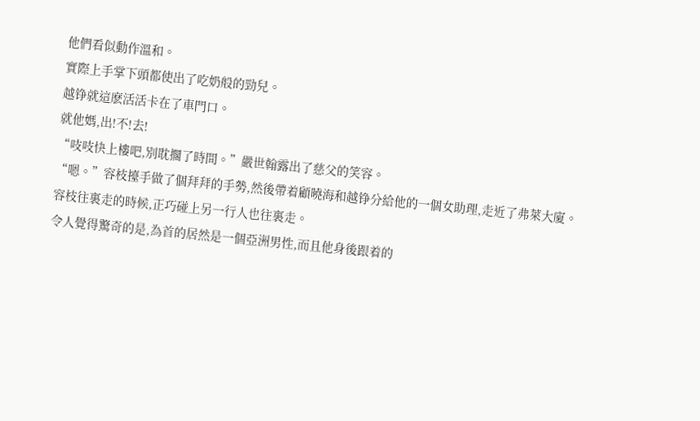他們看似動作溫和。
實際上手掌下頭都使出了吃奶般的勁兒。
越铮就這麽活活卡在了車門口。
就他媽,出!不!去!
“吱吱快上樓吧,別耽擱了時間。”嚴世翰露出了慈父的笑容。
“嗯。”容枝擡手做了個拜拜的手勢,然後帶着顧曉海和越铮分給他的一個女助理,走近了弗萊大廈。
容枝往裏走的時候,正巧碰上另一行人也往裏走。
令人覺得驚奇的是,為首的居然是一個亞洲男性,而且他身後跟着的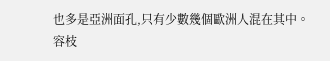也多是亞洲面孔,只有少數幾個歐洲人混在其中。
容枝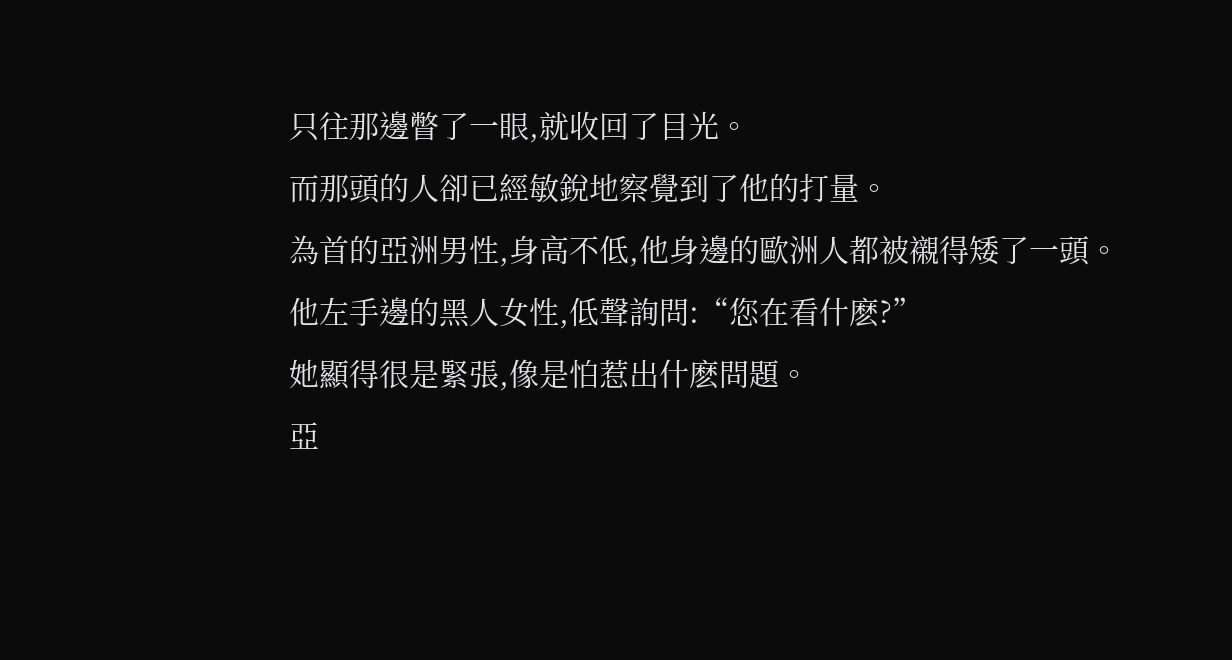只往那邊瞥了一眼,就收回了目光。
而那頭的人卻已經敏銳地察覺到了他的打量。
為首的亞洲男性,身高不低,他身邊的歐洲人都被襯得矮了一頭。
他左手邊的黑人女性,低聲詢問:“您在看什麽?”
她顯得很是緊張,像是怕惹出什麽問題。
亞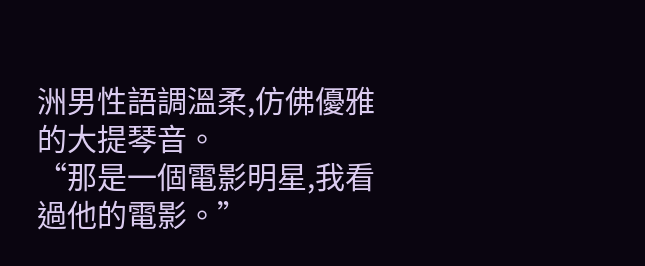洲男性語調溫柔,仿佛優雅的大提琴音。
“那是一個電影明星,我看過他的電影。”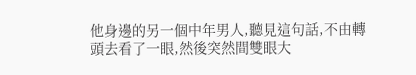他身邊的另一個中年男人,聽見這句話,不由轉頭去看了一眼,然後突然間雙眼大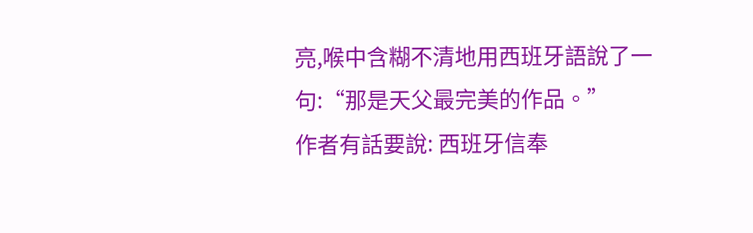亮,喉中含糊不清地用西班牙語說了一句:“那是天父最完美的作品。”
作者有話要說: 西班牙信奉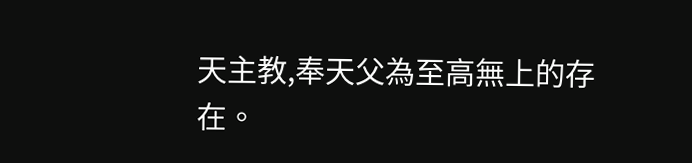天主教,奉天父為至高無上的存在。